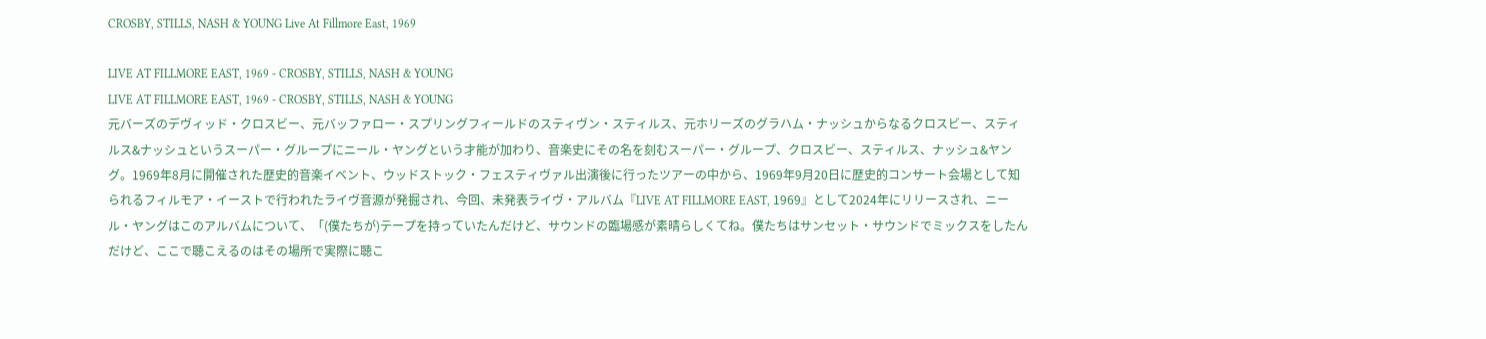CROSBY, STILLS, NASH & YOUNG Live At Fillmore East, 1969

LIVE AT FILLMORE EAST, 1969 - CROSBY, STILLS, NASH & YOUNG
LIVE AT FILLMORE EAST, 1969 - CROSBY, STILLS, NASH & YOUNG
元バーズのデヴィッド・クロスビー、元バッファロー・スプリングフィールドのスティヴン・スティルス、元ホリーズのグラハム・ナッシュからなるクロスビー、スティルス&ナッシュというスーパー・グループにニール・ヤングという才能が加わり、音楽史にその名を刻むスーパー・グループ、クロスビー、スティルス、ナッシュ&ヤング。1969年8月に開催された歴史的音楽イベント、ウッドストック・フェスティヴァル出演後に行ったツアーの中から、1969年9月20日に歴史的コンサート会場として知られるフィルモア・イーストで行われたライヴ音源が発掘され、今回、未発表ライヴ・アルバム『LIVE AT FILLMORE EAST, 1969』として2024年にリリースされ、ニール・ヤングはこのアルバムについて、「(僕たちが)テープを持っていたんだけど、サウンドの臨場感が素晴らしくてね。僕たちはサンセット・サウンドでミックスをしたんだけど、ここで聴こえるのはその場所で実際に聴こ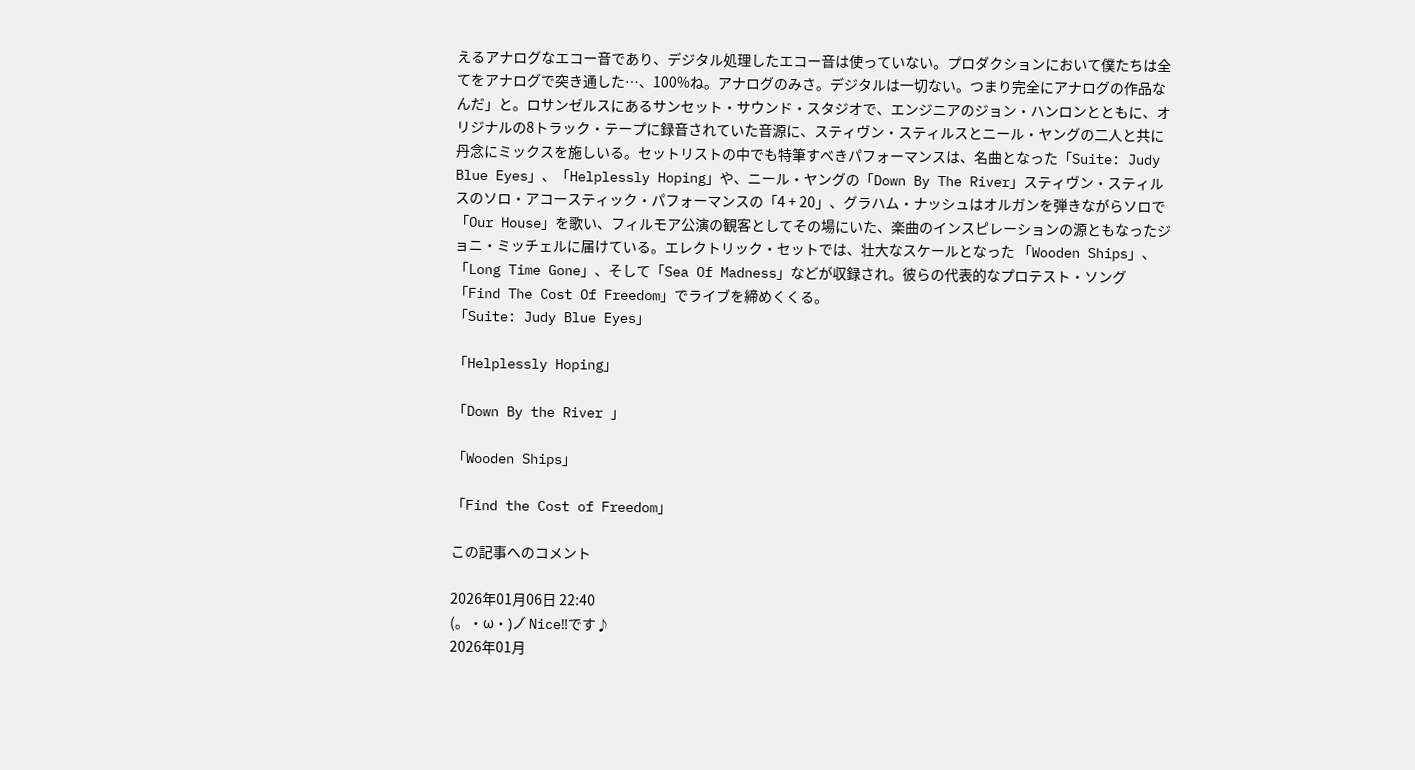えるアナログなエコー音であり、デジタル処理したエコー音は使っていない。プロダクションにおいて僕たちは全てをアナログで突き通した…、100%ね。アナログのみさ。デジタルは一切ない。つまり完全にアナログの作品なんだ」と。ロサンゼルスにあるサンセット・サウンド・スタジオで、エンジニアのジョン・ハンロンとともに、オリジナルの8トラック・テープに録音されていた音源に、スティヴン・スティルスとニール・ヤングの二人と共に丹念にミックスを施しいる。セットリストの中でも特筆すべきパフォーマンスは、名曲となった「Suite: Judy Blue Eyes」、「Helplessly Hoping」や、ニール・ヤングの「Down By The River」スティヴン・スティルスのソロ・アコースティック・パフォーマンスの「4 + 20」、グラハム・ナッシュはオルガンを弾きながらソロで「Our House」を歌い、フィルモア公演の観客としてその場にいた、楽曲のインスピレーションの源ともなったジョニ・ミッチェルに届けている。エレクトリック・セットでは、壮大なスケールとなった 「Wooden Ships」、「Long Time Gone」、そして「Sea Of Madness」などが収録され。彼らの代表的なプロテスト・ソング「Find The Cost Of Freedom」でライブを締めくくる。
「Suite: Judy Blue Eyes」

「Helplessly Hoping」

「Down By the River 」

「Wooden Ships」

「Find the Cost of Freedom」

この記事へのコメント

2026年01月06日 22:40
(。・ω・)ノ゙ Nice‼です♪
2026年01月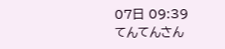07日 09:39
てんてんさん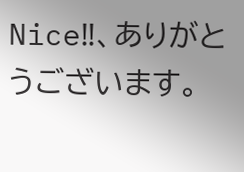Nice‼、ありがとうございます。